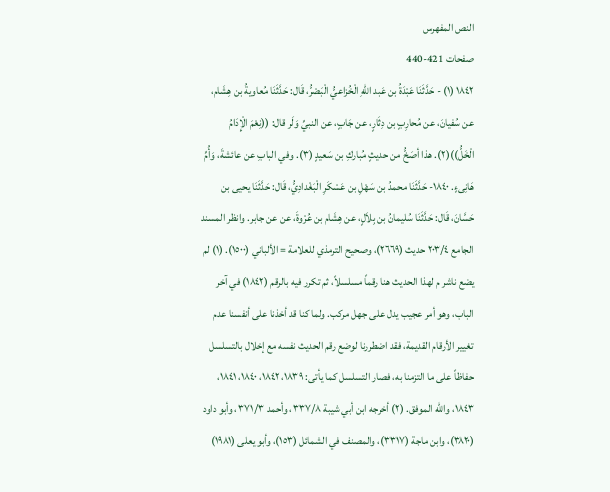النص المفهرس
صفحات 421-440
١٨٤٢ (١) - حَدَّثَنَا عَبْدَةُ بن عَبد اللهِ الْخُزاعيُّ الْبَصْرُّ، قَال: حَدَّثَنَا مُعاويةُ بن هِشَام، عن سُفيانَ، عن مُحارِبٍ بن دِثَارٍ، عن جَابٍ، عن النبيِّ وَلَر قال: ((نِعْمَ الْإِدَامُ الْخَلُّ))(٢). هذا أصَخُّ من حديثٍ مُباركِ بن سَعيدٍ (٣). وفي البابِ عن عائشةَ، وَأُمِّ هَانِىءٍ. ١٨٤٠- حَدَّثَنَا محمدُ بن سَهْلِ بن عَسْكَرِ الْبَغْدادِيُّ، قَال: حَدَّثَنَا يحيى بن حَسَّانَ، قَال: حَدَّثَنَا سُليمانُ بن بِلاَلٍ، عن هِشَام بن عُرْوةَ، عن عن جابر. وانظر المسند الجامع ٢٠٣/٤ حديث (٢٦٦٩)، وصحيح الترمذي للعلامة = الألباني (١٥٠٠). (١) لم يضع ناشر م لهذا الحديث هنا رقماً مسلسلاً، ثم تكرر فيه بالرقم (١٨٤٢) في آخر الباب، وهو أمر عجيب يدل على جهل مركب. ولما كنا قد أخذنا على أنفسنا عدم تغيير الأرقام القديمة، فقد اضطررنا لوضع رقم الحديث نفسه مع إخلال بالتسلسل حفاظاً على ما التزمنا به، فصار التسلسل كما يأتى: ١٨٣٩، ١٨٤٢، ١٨٤٠، ١٨٤١، ١٨٤٣، والله الموفق. (٢) أخرجه ابن أبي شيبة ٣٣٧/٨، وأحمد ٣٧١/٣، وأبو داود (٣٨٢٠)، وابن ماجة (٣٣١٧)، والمصنف في الشمائل (١٥٣)، وأبو يعلى (١٩٨١)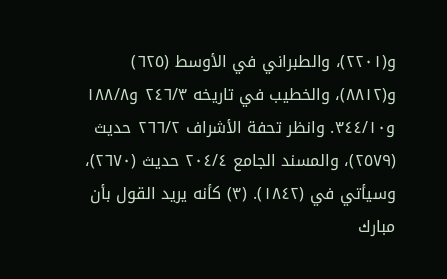و(٢٢٠١)، والطبراني في الأوسط (٦٢٥) و(٨٨١٢)، والخطيب في تاريخه ٢٤٦/٣ و١٨٨/٨ و٣٤٤/١٠. وانظر تحفة الأشراف ٢٦٦/٢ حديث (٢٥٧٩)، والمسند الجامع ٢٠٤/٤ حديث (٢٦٧٠)، وسيأتي في (١٨٤٢). (٣) كأنه يريد القول بأن مبارك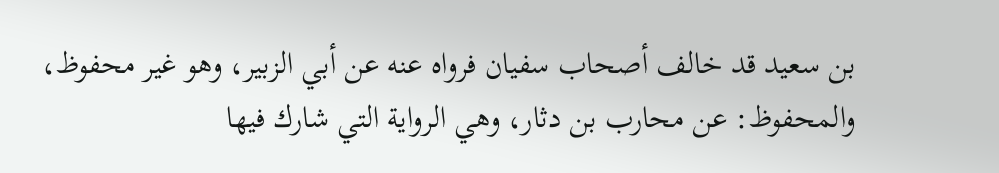بن سعيد قد خالف أصحاب سفيان فرواه عنه عن أبي الزبير، وهو غير محفوظ، والمحفوظ: عن محارب بن دثار، وهي الرواية التي شارك فيها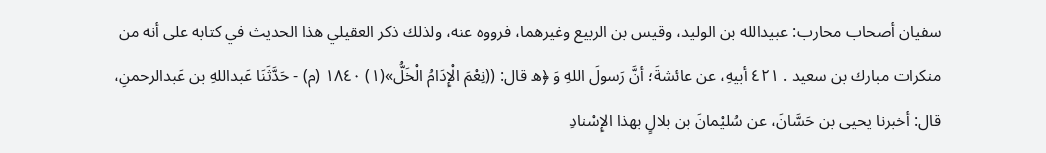سفيان أصحاب محارب: عبيدالله بن الوليد، وقيس بن الربيع وغيرهما، فرووه عنه، ولذلك ذكر العقيلي هذا الحديث في كتابه على أنه من منكرات مبارك بن سعید . ٤٢١ أبيهِ، عن عائشةَ؛ أنَّ رَسولَ اللهِ وَ ﴿ه قال: ((نِعْمَ الْإِدَامُ الْخَلُّ»(١) ١٨٤٠ (م) - حَدَّثَنَا عَبداللهِ بن عَبدالرحمنِ، قال: أخبرنا يحيى بن حَسَّانَ، عن سُليْمانَ بن بلالٍ بهذا الإِسْنادِ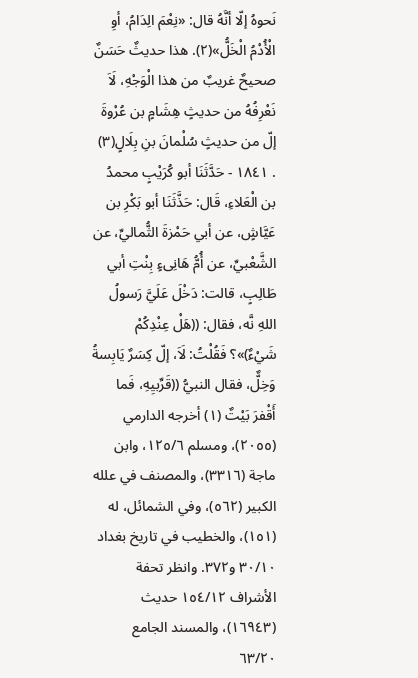نَحوهُ إلّا أنَّهُ قال: «نِعْمَ الِدَامُ، أوِ الْأُدْمُ الْخَلُّ»(٢). هذا حديثٌ حَسَنٌ صحيحٌ غريبٌ من هذا الْوَجْهِ، لَاَ نَعْرِفُهُ من حديثٍ هِشَامٍ بن عُرْوةَ إلّ من حديثٍ سُلْمانَ بنِ بِلَالٍ(٣) . ١٨٤١ - حَدَّثَنَا أبو كُرَيْبٍ محمدُ بن الْعَلاءِ، قَال: حَذَّثَنَا أبو بَكْرِ بن عَيَّاشٍ، عن أبي حَمْزةَ الثُّماليِّ، عن الشَّعْبيِّ، عن أُمُّ هَانِىءٍ بِنْتِ أبي طَالِبٍ، قالت: دَخْلَ عَلَيَّ رَسولُ اللهِ نَّه، فقال: ((هَلْ عِنْدِكُمْ شَيْءٌ)»؟ فَقُلْتُ: لَاَ، إلّ كِسَرٌ يَابِسةُ وَخِلٌّ، فقال النبيُّ ((قَرِّبيِهِ، فَما أَقْفرَ بَيْتٌ (١) أخرجه الدارمي (٢٠٥٥)، ومسلم ١٢٥/٦، وابن ماجة (٣٣١٦)، والمصنف في علله الكبير (٥٦٢)، وفي الشمائل، له (١٥١)، والخطيب في تاريخ بغداد ٣٠/١٠ و٣٧٢. وانظر تحفة الأشراف ١٥٤/١٢ حديث (١٦٩٤٣)، والمسند الجامع ٦٣/٢٠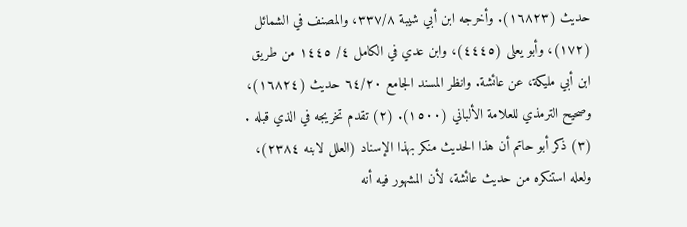حديث (١٦٨٢٣). وأخرجه ابن أبي شيبة ٣٣٧/٨، والمصنف في الشمائل (١٧٢)، وأبو يعلى (٤٤٤٥)، وابن عدي في الكامل ٤/ ١٤٤٥ من طريق ابن أبي مليكة، عن عائشة. وانظر المسند الجامع ٦٤/٢٠ حديث (١٦٨٢٤)، وصحيح الترمذي للعلامة الألباني (١٥٠٠). (٢) تقدم تخريجه في الذي قبله . (٣) ذكر أبو حاتم أن هذا الحديث منكر بهذا الإسناد (العلل لابنه ٢٣٨٤)، ولعله استنكره من حديث عائشة، لأن المشهور فيه أنه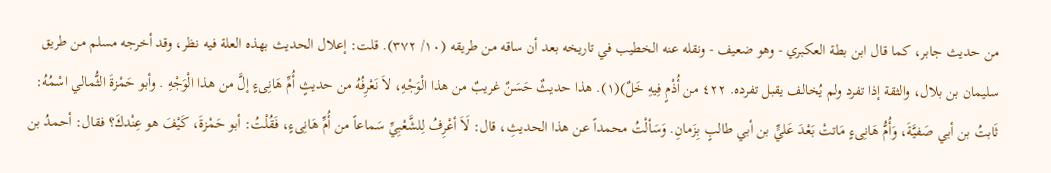من حديث جابر، كما قال ابن بطة العكبري - وهو ضعيف - ونقله عنه الخطيب في تاريخه بعد أن ساقه من طريقه (١٠/ ٣٧٢). قلت: إعلال الحديث بهذه العلة فيه نظر، وقد أخرجه مسلم من طريق سليمان بن بلال، والثقة إذا تفرد ولم يُخالف يقبل تفرده. ٤٢٢ من أُذْمٍ فِيهِ خَلٌ)(١). هذا حديثٌ حَسَنٌ غريبٌ من هذا الْوَجْهِ، لاَ نَعْرِفُهُ من حديثٍ أُمِّ هَانِىءٍ إلَّ من هذا الْوَجْهِ . وأبو حَمْزةَ الثُّمالي اسْمُهُ: ثَابتُ بن أبي صَفيَّةَ، وَأُمُّ هَانِىءٍ مَاتتْ بَعْدَ عَليٍّ بن أبي طالبٍ بِزَمانِ. وَسَألْتُ محمداً عن هذا الحديثِ، قال: لَاَ أعْرِفُ لِلشَّعْبِيِّ سَماعاً من أُمِّ هَانِىءٍ، فَقُلْتُ: أبو حَمْزةَ، كَيْفَ هو عِنْدكَ؟ فقال: أحمدُ بن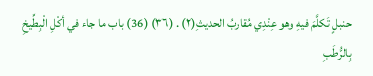حنبلٍ تَكلَّمَ فيهِ وهو عِنْدِي مُقاربُ الحديثِ(٢) . (٣٦) (36) باب ما جاء في أكْلِ الْبِطِّيخِ بِالرُّطَبِ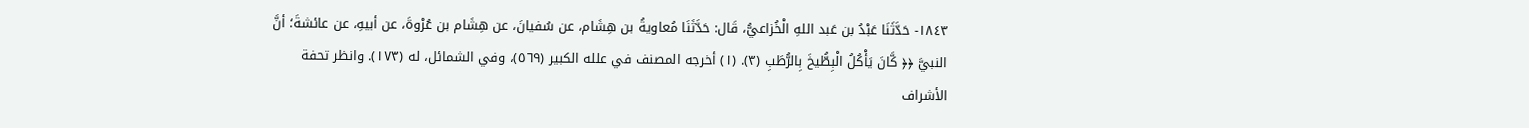١٨٤٣- حَدَّثَنَا عَبْدُ بن عَبد اللهِ الْخُزاعيُّ، قَال: حَدَّثَنَا مُعاويةُ بن هِشَام، عن سُفيانَ، عن هِشَام بن عُرْوةَ، عن أبيهِ، عن عائشةَ؛ أنَّ النبيَّ ﴿﴿ كَّانَ يَأْكُلُ الْبِطُّيخَ بِالرُّطَبِ (٣). (١) أخرجه المصنف في علله الكبير (٥٦٩)، وفي الشمائل، له (١٧٣). وانظر تحفة الأشراف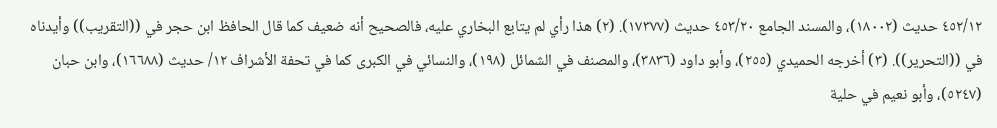٤٥٢/١٢ حديث (١٨٠٠٢)، والمسند الجامع ٤٥٣/٢٠ حديث (١٧٣٧٧). (٢) هذا رأي لم يتابع البخاري عليه، فالصحيح أنه ضعيف كما قال الحافظ ابن حجر في ((التقريب)) وأيدناه في ((التحرير)). (٣) أخرجه الحميدي (٢٥٥)، وأبو داود (٣٨٣٦)، والمصنف في الشمائل (١٩٨)، والنسائي في الكبرى كما في تحفة الأشراف ١٢/ حديث (١٦٦٨٨)، وابن حبان (٥٢٤٧)، وأبو نعيم في حلية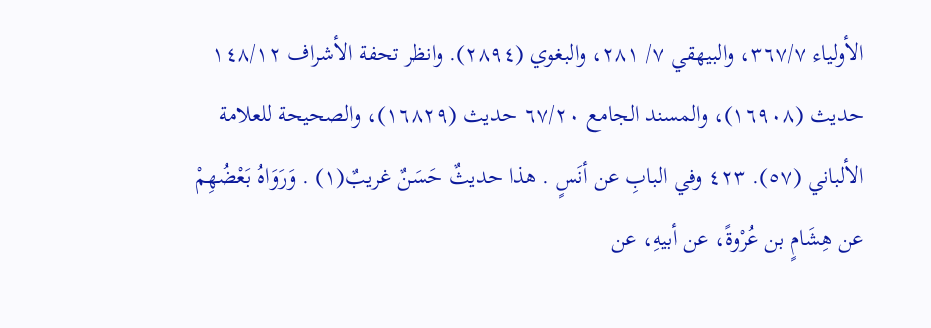الأولياء ٣٦٧/٧، والبيهقي ٧/ ٢٨١، والبغوي (٢٨٩٤). وانظر تحفة الأشراف ١٤٨/١٢ حديث (١٦٩٠٨)، والمسند الجامع ٦٧/٢٠ حديث (١٦٨٢٩)، والصحيحة للعلامة الألباني (٥٧). ٤٢٣ وفي البابِ عن أنَسٍ . هذا حديثٌ حَسَنٌ غريبٌ(١) . وَرَوَاهُ بَعْضُهِمْ عن هِشَامٍ بن عُرْوةً، عن أبيهِ، عن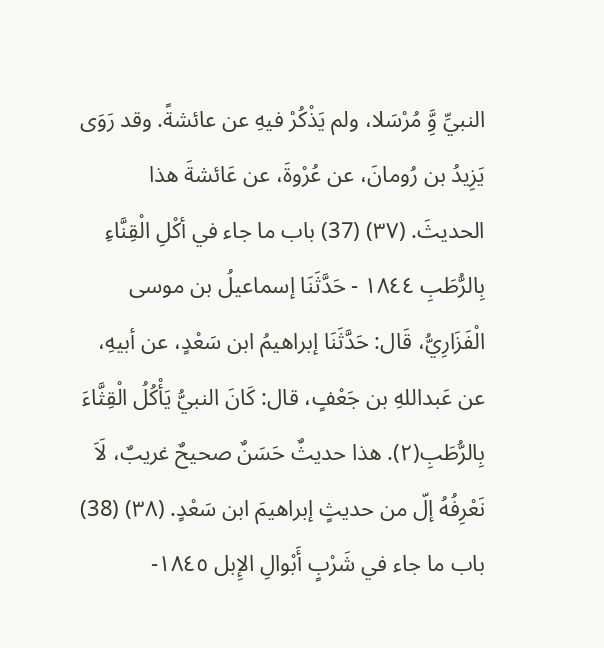النبيِّ وَِّ مُرْسَلا، ولم يَذْكُرْ فيهِ عن عائشةً. وقد رَوَى يَزِيدُ بن رُومانَ، عن عُرْوةَ، عن عَائشةَ هذا الحديثَ. (٣٧) (37) باب ما جاء في أكْلِ الْقِنَّاءِ بِالرُّطَبِ ١٨٤٤ - حَدَّثَنَا إسماعيلُ بن موسى الْفَزَارِيُّ، قَال: حَدَّثَنَا إبراهيمُ ابن سَعْدٍ، عن أبيهِ، عن عَبداللهِ بن جَعْفٍ، قال: كَانَ النبيُّ يَأْكُلُ الْقِثَّاءَ بِالرُّطَبِ(٢). هذا حديثٌ حَسَنٌ صحيحٌ غريبٌ، لَاَ نَعْرِفُهُ إلّ من حديثٍ إبراهيمَ ابن سَعْدٍ. (٣٨) (38) باب ما جاء في شَرْبٍ أَبْوالِ الإِبل ١٨٤٥-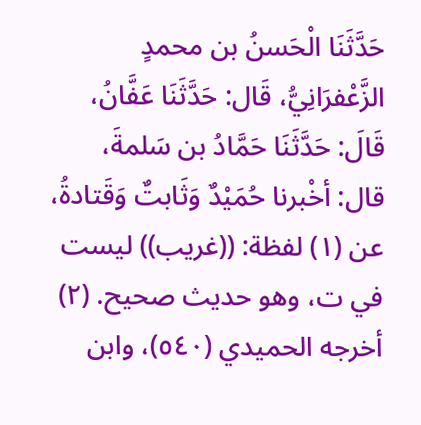حَدَّثَنَا الْحَسنُ بن محمدٍ الزَّعْفرَانِيُّ، قَال: حَدَّثَنَا عَفَّانُ، قَالَ: حَدَّثَنَا حَمَّادُ بن سَلمةَ، قال: أخْبرنا حُمَيْدٌ وَثَابتٌ وَقَتادةُ، عن (١) لفظة: ((غريب)) ليست في ت، وهو حديث صحيح. (٢) أخرجه الحميدي (٥٤٠)، وابن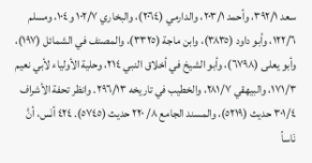سعد ٣٩٢/١، وأحمد ٢٠٣/١، والدارمي (٢٠٦٤)، والبخاري ١٠٢/٧ و١٠٤، ومسلم ١٢٢/٦، وأبو داود (٣٨٣٥)، وابن ماجة (٣٣٢٥)، والمصنف في الشمائل (١٩٧)، وأبو يعلى (٦٧٩٨)، وأبو الشيخ في أخلاق النبي ٢١٤، وحلية الأولياء لأبي نعيم ١٧١/٣، والبيهقي ٢٨١/٧، والخطيب في تاريخه ٢٩٦/١٣. وانظر تحفة الأشراف ٣٠١/٤ حديث (٥٢١٩)، والمسند الجامع ٨/ ٢٢٠ حدیث (٥٧٤٥). ٤٢٤ أنَس، أنَّ نَاساً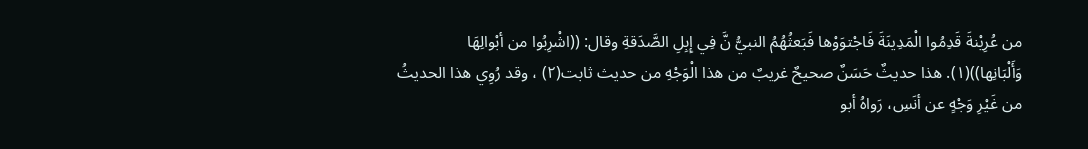من عُرِيْنةَ قَدِمُوا الْمَدِينَةَ فَاجْتوَوْها فَبَعثُهُمُ النبيُّ نَّ فِي إِبِلِ الصَّدَقةِ وقال: ((اشْرِبُوا من أبْوالِهَا وَأَلْبَانِها))(١). هذا حديثٌ حَسَنٌ صحيحٌ غريبٌ من هذا الْوَجْهِ من حديث ثابت(٢) ، وقد رُوِي هذا الحديثُ من غَيْرِ وَجْهٍ عن أنَسِ، رَواهُ أبو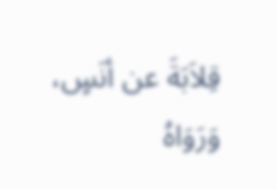قِلاَبَةَ عن أنَسٍ، وَرَوَاهُ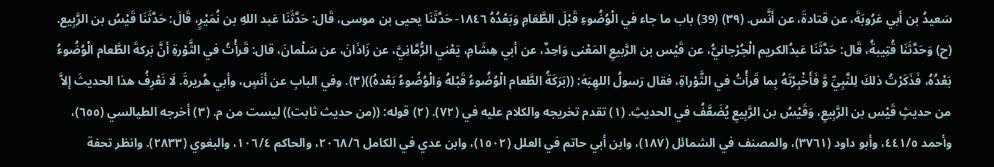سَعيدُ بن أبي عَرُوبَةَ، عن قتادةَ، عن أنَّس. (٣٩) (39) باب ما جاء في الْوُضُوءِ قَبْلَ الطَّعَامِ وَبَعْدُهُ ١٨٤٦- حَدَّثَنَا يحيى بن موسى، قَال: حَدَّثَنَا عَبد اللهِ بن نُمَيْرٍ، قَالَ: حَدَّثَنَا قَيْسُ بن الرَّبِيع. (ح) وَحَدَّثَنَا قُتِيبةُ، قَال: حَدَّثَنَا عَبدُالكريم الْجُرْجانيُّ، عن قَيْس بن الرَّبيعِ المَعْنى وَاحِدٌ، عن أبي هِشَامِ، يَعْني الرُّمَّانِيَّ، عن زَاذَانَ، عن سَلْمانَ، قال: قَرأْتُ في الثَّوْرةِ أنَّ بَركةَ الطَّعام الْوُضُوءُ بَعْدُهُ، فَذَكَرْتُ ذلكَ لِلنَّبِيِّ وَّ فَأَخْبِرْتَهُ بِما قَرأْتُ في الثَّوْراةِ، فقال رَسولُ اللهِبَهَ: ((بَرَكَةُ الطَّعام الْوُضُوءُ قَبْلهُ وَالْوُضُوءُ بَعْدهُ))(٣). وفي البابِ عن أنَسٍ، وأبي هُريرةَ. لَا نَعْرِفُ هذا الحديثَ إلاَّ من حديثٍ قَيْس بن الرَّبِيعِ، وَقَيْسُ بن الرَّبِيعِ يُضَعَّفُ في الحديثِ. (١) تقدم تخريجه والكلام عليه في (٧٢). (٢) قوله: ((من حديث ثابت)) ليست من م. (٣) أخرجه الطيالسي (٦٥٥)، وأحمد ٤٤١/٥، وأبو داود (٣٧٦١)، والمصنف في الشمائل (١٨٧)، وابن أبي حاتم في العلل (١٥٠٢)، وابن عدي في الكامل ٢٠٦٨/٦، والحاكم ١٠٦/٤، والبغوي (٢٨٣٣). وانظر تحفة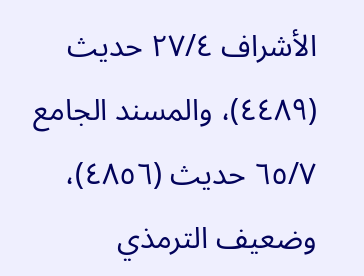الأشراف ٢٧/٤ حديث (٤٤٨٩)، والمسند الجامع ٦٥/٧ حديث (٤٨٥٦)، وضعيف الترمذي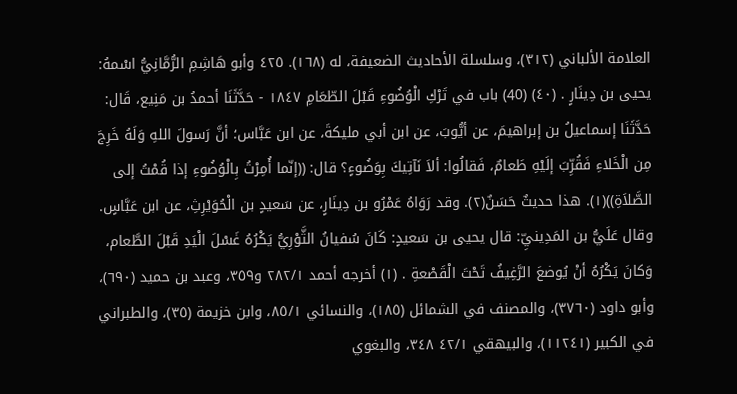العلامة الألباني (٣١٢)، وسلسلة الأحاديث الضعيفة، له (١٦٨). ٤٢٥ وأبو هَاشِمِ الرُّمَّانِيُّ اسْمهُ: يحيى بن دِينَارٍ . (٤٠) (40) باب في تَرْكِ الْوُضُوءِ قَبْلَ الطّعَامِ ١٨٤٧ - حَدَّثَنَا أحمدُ بن مَنِيع، قَال: حَدَّثَنَا إسماعيلُ بن إبراهيمَ، عن أيُّوبَ، عن ابن أبي مليكةَ، عن ابن عَبَّاس؛ أنَّ رَسولَ اللهِ وَلَهُ خَرِجَ مِن الْخَلاءِ فَقُرِّبَ إلَيْهِ طَعامٌ، فَقالُوا: ألاَ نَآتِيكَ بِوَضُوءٍ؟ قال: ((إنّما أُمِرْتُ بِالْوُضُوءِ إذا قُمْتُ إلى الصَّلاَةِ))(١). هذا حديثٌ حَسَنٌ(٢). وقد رَوَاهُ عَمْرُو بن دِينَارٍ، عن سَعيدٍ بن الْحُوَيْرِثِ، عن ابن عَبَّاسٍ. وقال عَلَيُّ بن المَدِينيِّ: قال يحيى بن سَعيدٍ: كَانَ سُفيانُ الثَّوْرِيُّ يَكْرُهُ غَسْلَ الْيَدِ قَبْلَ الطَّعام، وَكانَ يَكْرُهُ أنْ يُوضعَ الرَّغِيفُ تَحْتَ الْقَصْعةِ . (١) أخرجه أحمد ٢٨٢/١ و٣٥٩، وعبد بن حميد (٦٩٠)، وأبو داود (٣٧٦٠)، والمصنف في الشمائل (١٨٥)، والنسائي ٨٥/١، وابن خزيمة (٣٥)، والطبراني في الكبير (١١٢٤١)، والبيهقي ٤٢/١ ٣٤٨، والبغوي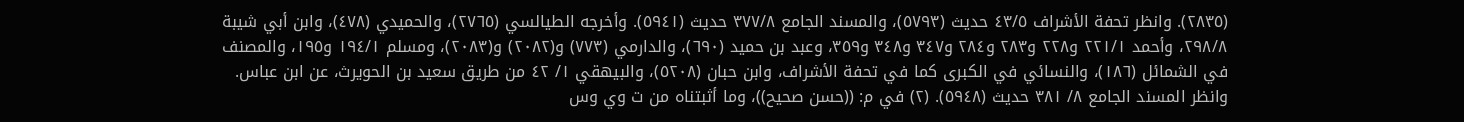(٢٨٣٥). وانظر تحفة الأشراف ٤٣/٥ حديث (٥٧٩٣)، والمسند الجامع ٣٧٧/٨ حديث (٥٩٤١). وأخرجه الطيالسي (٢٧٦٥)، والحميدي (٤٧٨)، وابن أبي شيبة ٢٩٨/٨، وأحمد ٢٢١/١ و٢٢٨ و٢٨٣ و٢٨٤ و٣٤٧ و٣٤٨ و٣٥٩، وعبد بن حميد (٦٩٠)، والدارمي (٧٧٣) و(٢٠٨٢) و(٢٠٨٣)، ومسلم ١٩٤/١ و١٩٥، والمصنف في الشمائل (١٨٦)، والنسائي في الكبرى كما في تحفة الأشراف، وابن حبان (٥٢٠٨)، والبيهقي ١/ ٤٢ من طريق سعيد بن الحويرث، عن ابن عباس. وانظر المسند الجامع ٨/ ٣٨١ حديث (٥٩٤٨). (٢) في م: ((حسن صحيح))، وما أثبتناه من ت وي وس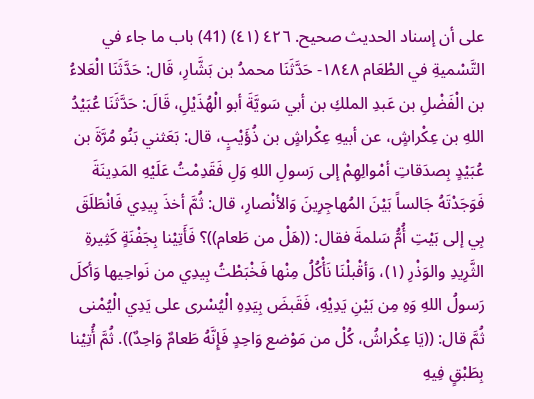على أن إسناد الحديث صحيح. ٤٢٦ (٤١) (41) باب ما جاء في التَّسْميةِ في الطْعَام ١٨٤٨- حَدَّثَنَا محمدُ بن بَشَّارِ، قَال: حَدَّثَنَا الْعَلاءُ بن الْفَضْلِ بن عَبدِ الملكِ بن أبي سَويَّةَ أبو الْهُذَيْلِ، قَالَ: حَدَّثَنَا عُبَيْدُ اللهِ بن عِكْراشٍ، عن أبيهِ عِكْراشٍ بن ذُؤَيْبٍ، قال: بَعَثني بَنُو مُرَّةَ بن عُبَيْدٍ بِصدَقاتِ أمْوالِهِمْ إلى رَسولِ اللهِ وَلِ فَقَدِمْتُ عَلَيْهِ المَدِينَةَ فَوَجَدْتَهُ جَالساً بَيْنَ المُهاجِرِينَ وَالأنْصارِ، قال: ثُمَّ أخذَ بِيدِي فَانْطَلَقَ بِي إلى بَيْتِ أُمُّ سَلمةَ فقال: ((هَلْ من طَعام))؟ فَأَتِيْنا بِجَفْنَةٍ كَثِيرةِ الثَّرِيدِ والوَذْرِ (١)، وَأقْبلْنَا نَأْكُلُ مِنْها فَخْبَطْتُ بِيدِي من نَواحِيها وَأكلَ رَسولُ اللهِ وَهِ مِن بَيْنِ يَدِيْهِ، فَقَبضَ بِيَدِهِ الْيُسْرى على يَدِي الْيُمْنى ثُمَّ قال: ((يَا عِكْراشُ، كُلْ من مَوْضع وَاحِدٍ فَإِنَّهُ طَعامٌ وَاحِدٌ)). ثُمَّ أُتِيْنا بِطَبْقٍ فِيهِ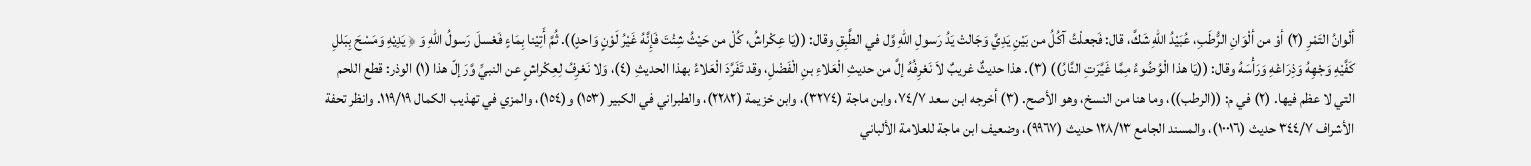ألْوانُ التَمْرِ (٢) أوْ من ألْوَانِ الرُّطَبِ، عُبَيْدُ اللهِ شَكَّ، قال: فَجعلْتُ آكُلُ من بَيْنِ يَدِيَّ وَجَالتْ يَدُ رَسولِ اللهِ وَّل في الطَّبِقِ وقال: ((يَا عِكْراشُ، كُلْ من حَيْثُ شِئْتَ فَإِنَّهُ غَيْرُ لَوْنٍ وَاحدٍ)). ثُمَّ أَتِيْنا بِمَاءٍ فَعْسلَ رَسولُ اللهِ وَ ﴿ يَدِيْهِ وَمَسْحَ بِبَللِ كَفَّيْهِ وَجْهِهُ وَذِرَاعْهِ وَرَأْسَهُ وقال: ((يَا هذا الْوُضُوءُ مِمَّا غَيَّرَتِ النَّارُ)) (٣). هذا حديثٌ غريبٌ لاَ نَعْرِفُهُ إلَّ من حديثِ الْعَلاءِ بنِ الْفَضْلِ، وقد تَفَرَّدَ الْعَلاءُ بهذا الحديثِ (٤)، وَلا نَعْرِفُ لِعِكْراشٍ عن النبيِّ وَّرَ إلّ هذا (١) الوذر: قطع اللحم التي لا عظم فيها. (٢) في م: ((الرطب))، وما هنا من النسخ، وهو الأصح. (٣) أخرجه ابن سعد ٧٤/٧، وابن ماجة (٣٢٧٤)، وابن خزيمة (٢٢٨٢)، والطبراني في الكبير (١٥٣) و(١٥٤)، والمزي في تهذيب الكمال ١١٩/١٩. وانظر تحفة الأشراف ٣٤٤/٧ حديث (١٠٠١٦)، والمسند الجامع ١٢٨/١٣ حديث (٩٩٦٧)، وضعيف ابن ماجة للعلامة الألباني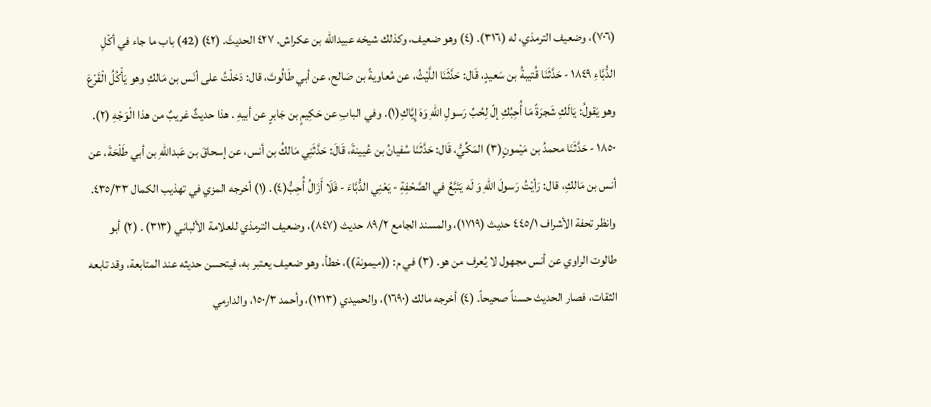(٧٠٦)، وضعيف الترمذي، له (٣١٦). (٤) وهو ضعيف، وكذلك شيخه عبيدالله بن عكراش. ٤٢٧ الحدیثَ. (٤٢) (42) باب ما جاء في أكْلِ الدُّبَّاءِ ١٨٤٩ - حَدَّثَنَا قُتيبةُ بن سَعيدٍ، قَال: حَدَّثَنَا اللَّيْثُ، عن مُعاويةً بن صَالح، عن أبي طَالُوتَ، قال: دَخلْتُ على أنَس بن مَالكِ وهو يَأْكُلُ الْقَرْعَ وهو يَقولُ: يَالَكِ شَجرَةً مَا أُحِبُكِ إلّ لِحُبِّ رَسولِ اللهِ وَهَ إِيَّاكِ(١). وفي البابِ عن حَكِيمٍ بن جَابرٍ عن أبيهِ . هذا حديثٌ غريبٌ من هذا الْوَجْهِ (٢). ١٨٥٠ - حَدَّثَنَا محمدُ بن مَيْمونٍ(٣) المَكِّيُّ، قَال: حَدَّثَنَا سُفيانُ بن عُيينةَ، قَالَ: حَدَّثَنِي مَالكُ بن أنس، عن إسحاقَ بن عَبداللهِ بن أبي طَلْحَةَ، عن أنس بن مَالكِ، قال: رَأيْتُ رَسولَ اللهِ وَ لَه يَتَبَّعُ في الصَّحْفِةِ - يَعْنِي الدُّبَّاءَ - فَلَا أَزَالُ أُحِبُّ(٤). (١) أخرجه المزي في تهذيب الكمال ٤٣٥/٣٣. وانظر تحفة الأشراف ٤٤٥/١ حديث (١٧١٩)، والمسند الجامع ٨٩/٢ حديث (٨٤٧)، وضعيف الترمذي للعلامة الألباني (٣١٣) . (٢) أبو طالوت الراوي عن أنس مجهول لا يُعرف من هو. (٣) في م: ((ميمونة))، خطأ، وهو ضعيف يعتبر به، فيتحسن حديثه عند المتابعة، وقد تابعه الثقات، فصار الحديث حسناً صحيحاً. (٤) أخرجه مالك (١٦٩٠)، والحميدي (١٢١٣)، وأحمد ١٥٠/٣، والدارمي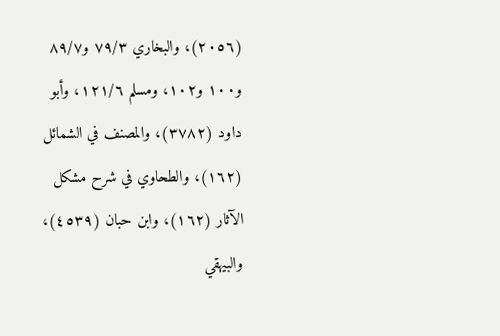(٢٠٥٦)، والبخاري ٧٩/٣ و٨٩/٧ و١٠٠ و١٠٢، ومسلم ١٢١/٦، وأبو داود (٣٧٨٢)، والمصنف في الشمائل (١٦٢)، والطحاوي في شرح مشكل الآثار (١٦٢)، وابن حبان (٤٥٣٩)، والبيهقي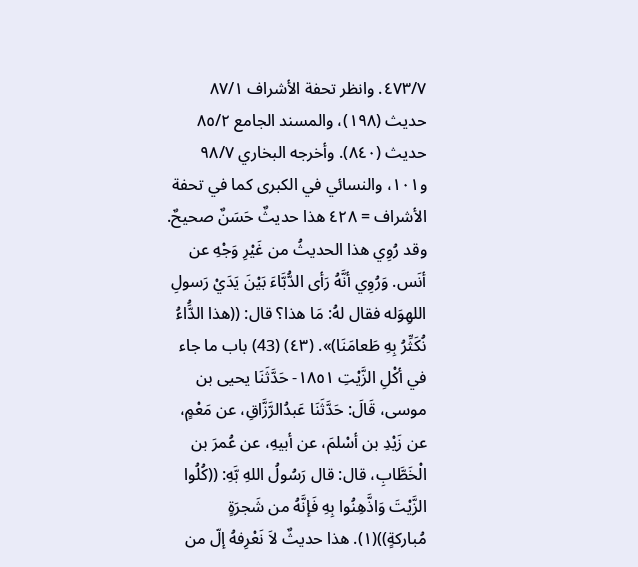٤٧٣/٧. وانظر تحفة الأشراف ٨٧/١ حديث (١٩٨)، والمسند الجامع ٨٥/٢ حدیث (٨٤٠). وأخرجه البخاري ٩٨/٧ و١٠١، والنسائي في الكبرى كما في تحفة الأشراف = ٤٢٨ هذا حديثٌ حَسَنٌ صحيحٌ. وقد رُوِي هذا الحديثُ من غَيْرِ وَجْهِ عن أنَس. وَرُوِي أنَّهُ رَأى الدُّبَّاءَ بَيْنَ يَدَيْ رَسولِ اللهِوَله فقال لهُ: مَا هذا؟ قال: ((هذا الدَُّاءُ نُكَثِّرُ بِهِ طَعامَنَا)». (٤٣) (43) باب ما جاء في أكْلِ الزَّيْتِ ١٨٥١- حَدَّثَنَا يحيى بن موسى، قَالَ: حَدَّثَنَا عَبدُالرَّزَّاقِ، عن مَعْمٍ، عن زَيْدِ بن أسْلمَ، عن أبيهِ، عن عُمرَ بن الْخَطَّابِ، قال: قال رَسُولُ اللهِ بَّهِ: ((كُلُوا الزَّيْتَ وَاذَّهِنُوا بِهِ فَإنَّهُ من شَجرَةٍ مُباركةٍ))(١). هذا حديثٌ لاَ نَعْرِفهُ إلّ من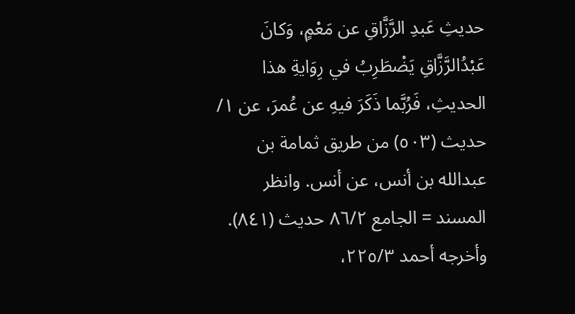حديثِ عَبدِ الرَّزَّاقِ عن مَعْمٍ، وَكانَ عَبْدُالرَّزَّاقِ يَضْطَرِبُ في رِوَايةِ هذا الحديثِ، فَرُبَّما ذَكَرَ فيهِ عن عُمرَ، عن ١/ حديث (٥٠٣) من طريق ثمامة بن عبدالله بن أنس، عن أنس. وانظر المسند = الجامع ٨٦/٢ حدیث (٨٤١). وأخرجه أحمد ٢٢٥/٣،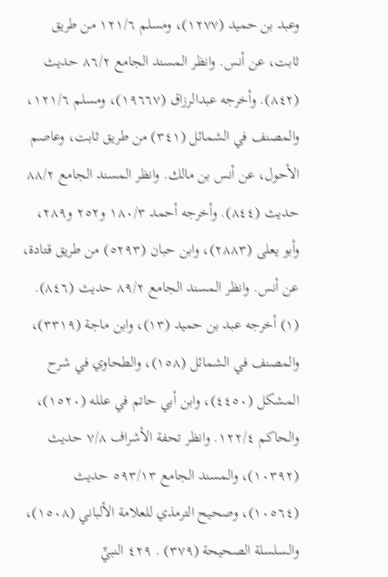وعبد بن حميد (١٢٧٧)، ومسلم ١٢١/٦ من طريق ثابت، عن أنس. وانظر المسند الجامع ٨٦/٢ حديث (٨٤٢). وأخرجه عبدالرزاق (١٩٦٦٧)، ومسلم ١٢١/٦، والمصنف في الشمائل (٣٤١) من طريق ثابت، وعاصم الأحول، عن أنس بن مالك. وانظر المسند الجامع ٨٨/٢ حدیث (٨٤٤). وأخرجه أحمد ١٨٠/٣ و٢٥٢ و٢٨٩، وأبو يعلى (٢٨٨٣)، وابن حبان (٥٢٩٣) من طريق قتادة، عن أنس. وانظر المسند الجامع ٨٩/٢ حديث (٨٤٦). (١) أخرجه عبد بن حميد (١٣)، وابن ماجة (٣٣١٩)، والمصنف في الشمائل (١٥٨)، والطحاوي في شرح المشكل (٤٤٥٠)، وابن أبي حاتم في علله (١٥٢٠)، والحاكم ١٢٢/٤. وانظر تحفة الأشراف ٧/٨ حديث (١٠٣٩٢)، والمسند الجامع ٥٩٣/١٣ حديث (١٠٥٦٤)، وصحيح الترمذي للعلامة الألباني (١٥٠٨)، والسلسلة الصحيحة (٣٧٩) . ٤٢٩ النبيِّ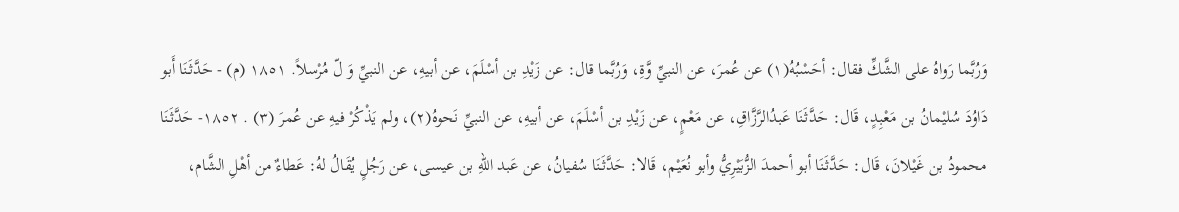وَرُبَّما رَواهُ على الشَّكِّ فقال: أحَسْبُهُ(١) عن عُمرَ، عن النبيِّ وَّةِ، وَرُبَّما قال: عن زَيْدِ بن أسْلَمَ، عن أبيهِ، عن النبيِّ وَ لّ مُرْسلاً. ١٨٥١ (م) - حَدَّثَنَا أَبو دَاوُدَ سُليْمانُ بن مَعْبِدٍ، قَال: حَدَّثَنَا عَبدُالرَّزَّاقِ، عن مَعْمٍ، عن زَيْدِ بن أسْلَمَ، عن أبيهِ، عن النبيِّ نَحوهُ(٢)، ولم يَذْكُرْ فيهِ عن عُمرَ (٣) . ١٨٥٢- حَدَّثَنَا محمودُ بن غَيْلانَ، قَال: حَدَّثَنَا أبو أحمدَ الزُّبَيْرِيُّ وأبو نُعَيْم، قَالا: حَدَّثَنَا سُفيانُ، عن عَبد اللهِ بن عيسى، عن رَجُلٍ يُقَالُ لهُ: عَطاءٌ من أهْلِ الشَّام،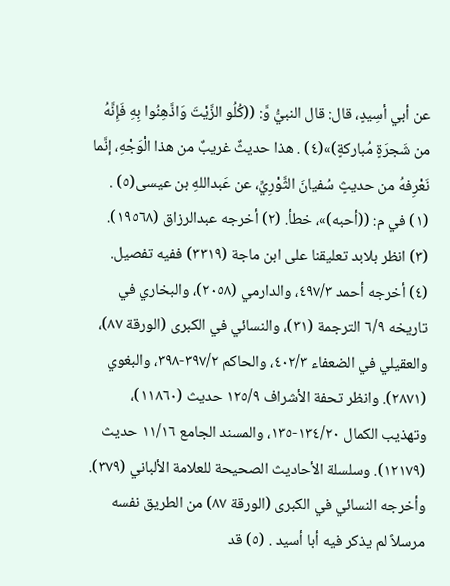عن أبي أسِيدٍ، قال: قال النبيُّ وَّ: ((كُلُو الزَّيْتَ وَاذَّهِنُوا بِهِ فَإِنَّهُ من شَجرَةٍ مُباركةٍ)»(٤) . هذا حديثٌ غريبٌ من هذا الْوَجْهِ، إنَّما نَعْرِفهُ من حديثٍ سُفيانَ الثَّوْرِيِّ، عن عَبداللهِ بن عيسى(٥) . (١) في م: ((أحبه)»، خطأ. (٢) أخرجه عبدالرزاق (١٩٥٦٨). (٣) انظر بلابد تعليقنا على ابن ماجة (٣٣١٩) ففيه تفصيل. (٤) أخرجه أحمد ٤٩٧/٣، والدارمي (٢٠٥٨)، والبخاري في تاريخه ٦/٩ الترجمة (٣١)، والنسائي في الكبرى (الورقة ٨٧)، والعقيلي في الضعفاء ٤٠٢/٣، والحاكم ٣٩٧/٢-٣٩٨، والبغوي (٢٨٧١). وانظر تحفة الأشراف ١٢٥/٩ حديث (١١٨٦٠)، وتهذيب الكمال ١٣٤/٢٠-١٣٥، والمسند الجامع ١١/١٦ حديث (١٢١٧٩). وسلسلة الأحاديث الصحيحة للعلامة الألباني (٣٧٩). وأخرجه النسائي في الكبرى (الورقة ٨٧) من الطريق نفسه مرسلاً لم يذكر فيه أبا أسید . (٥) قد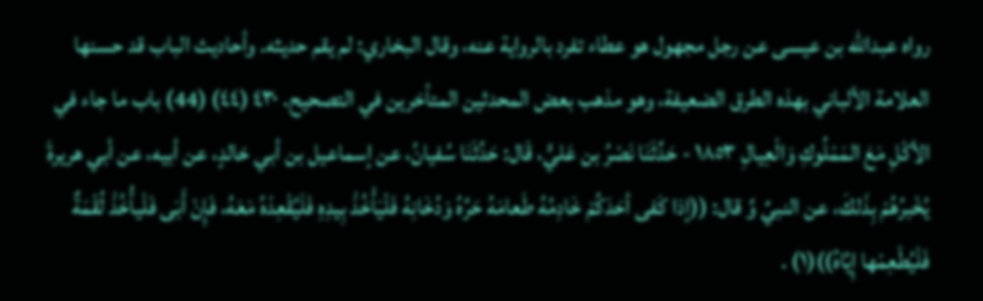رواه عبدالله بن عيسى عن رجل مجهول هو عطاء تفرد بالرواية عنه، وقال البخاري: لم يقم حديثه. وأحاديث الباب قد حسنها العلامة الألباني بهذه الطرق الضعيفة، وهو مذهب بعض المحدثين المتأخرين في التصحيح. ٤٣٠ (٤٤) (44) باب ما جاء في الأكْلِ مَعَ المَمْلُوكِ وَالْعِيالِ ١٨٥٣ - حَدَّثَنَا نَصْرُ بن عَليٍّ، قَال: حَدَّثَنَا سُفيانُ، عن إسماعيل بن أبي خالدٍ، عن أبيه، عن أبي هريرةَ يُخْبرُهُمْ بِذَلكَ، عن النبيِّ وَّ قال: ((إذا كَفى أحَدَكُمْ خَادِمُهُ طَعامَهُ حَرَّهُ وَدُخَانِهُ فَلْيَأْخُذْ بِيدِهِ فَلَيُقْعِدْهُ مَعَهُ، فَإِنْ أَبَى فَلْيأُخُذْ لُقْمَةٌ فَلْيُطْعِمْها إِيَّاهُ))(١) .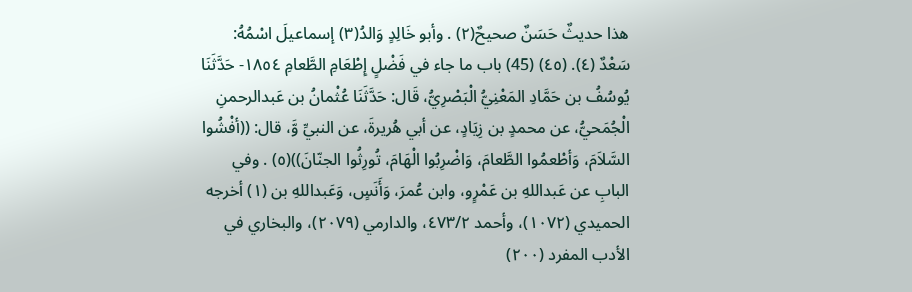هذا حديثٌ حَسَنٌ صحيحٌ(٢) . وأبو خَالِدٍ وَالدُ(٣) إسماعيلَ اسْمُهُ: سَعْدٌ (٤). (٤٥) (45) باب ما جاء في فَضْلٍ إِطْعَامِ الطَّعامِ ١٨٥٤- حَدَّثَنَا يُوسُفُ بن حَمَّادِ المَعْنِيُّ الْبَصْرِيُّ، قَال: حَدَّثَنَا عُثْمانُ بن عَبدالرحمنِ الْجُمَحيُّ، عن محمدٍ بن زِيَادٍ، عن أبي هُريرةَ، عن النبيِّ وَّ، قال: ((أفْشُوا السَّلاَمَ، وَأطْعمُوا الطَّعامَ، وَاضْرِبُوا الْهَامَ، تُورِثُوا الجنّانَ))(٥) . وفي البابِ عن عَبداللهِ بن عَمْرٍو، وابن عُمرَ، وَأَنَسٍ، وَعَبداللهِ بن (١) أخرجه الحميدي (١٠٧٢)، وأحمد ٤٧٣/٢، والدارمي (٢٠٧٩)، والبخاري في الأدب المفرد (٢٠٠)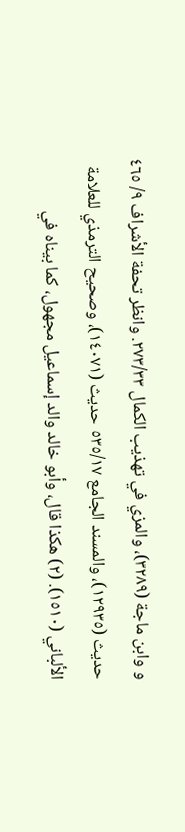و وابن ماجة (٣٢٨٩)، والمزي في تهذيب الكمال ٢٧٣/٣٣. وانظر تحفة الأشراف ٩/ ٤٦٥ حديث (١٢٩٣٥)، والمسند الجامع ٥٣٥/١٧ حديث (١٤٠٧١)، وصحيح الترمذي للعلامة الألباني (١٥١٠). (٢) هكذا قال، وأبو خالد والد إسماعيل مجهول، كما بيناه في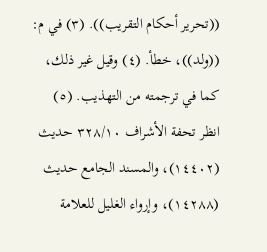((تحرير أحكام التقريب)). (٣) في م: ((ولد))، خطأ. (٤) وقيل غير ذلك، كما في ترجمته من التهذيب. (٥) انظر تحفة الأشراف ٣٢٨/١٠ حديث (١٤٤٠٢)، والمسند الجامع حديث (١٤٢٨٨)، وإرواء الغليل للعلامة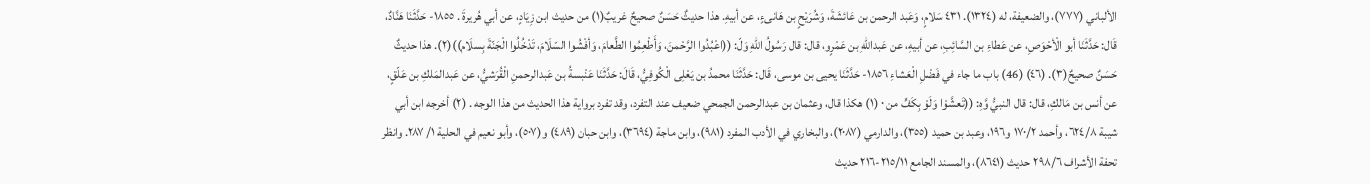الألباني (٧٧٧)، والضعيفة، له (١٣٢٤). ٤٣١ سَلامٍ، وَعَبد الرحمن بن عَائشَةَ، وَشُرَيْحٍ بن هَانىءٍ، عن أبيهِ. هذا حديثٌ حَسَنٌ صحيحٌ غريبٌ(١) من حديث ابن زِيَادٍ، عن أبي هُريرةَ . ١٨٥٥- حَدَّثَنَا هَنَّادٌ، قَال: حَدَّثَنَا أبو الْأحْوَصِ، عن عَطاءِ بن السَّائِبِ، عن أبيهِ، عن عَبداللهِ بن عَمْرٍو، قال: قال رَسُولُ اللهِ وَلّ: ((اعْبُدُوا الرَّحْمنَ، وَأَطْعِمُوا الطَّعامَ، وَأفْشُوا السّلَامَ، تَدْخُلُوا الْجَنّةَ بِسلَام))(٢). هذا حديثٌ حَسَنٌ صحيحٌ(٣). (٤٦) (46) باب ما جاء في فَضْلِ الْعَشاءِ ١٨٥٦- حَدَّثَنَا يحيى بن موسى، قَال: حَدَّثَنَا محمدُ بن يَعْلِى الْكُوفِيُّ، قَالَ: حَدَّثَنَا عَنْبسةُ بن عَبدالرحمنِ الْقُرَشيُّ، عن عَبدالمَلكِ بن عَلّقٍ، عن أنس بن مَالكِ، قال: قال النبيُّ وَّهِ: ((تَعشَّوْا وَلَوْ بِكَفٍّ من ٠ (١) هكذا قال، وعثمان بن عبدالرحمن الجمحي ضعيف عند التفرد، وقد تفرد برواية هذا الحدیث من هذا الوجه . (٢) أخرجه ابن أبي شيبة ٦٢٤/٨، وأحمد ١٧٠/٢ و١٩٦، وعبد بن حميد (٣٥٥)، والدارمي (٢٠٨٧)، والبخاري في الأدب المفرد (٩٨١)، وابن ماجة (٣٦٩٤)، وابن حبان (٤٨٩) و(٥٠٧)، وأبو نعيم في الحلية ١/ ٢٨٧. وانظر تحفة الأشراف ٢٩٨/٦ حديث (٨٦٤١)، والمسند الجامع ٢١٥/١١-٢١٦ حديث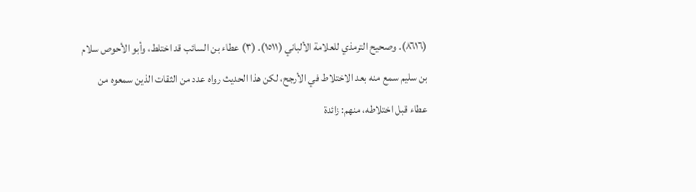(٨٦١٦). وصحيح الترمذي للعلامة الألباني (١٥١١). (٣) عطاء بن السائب قد اختلط، وأبو الأحوص سلام بن سليم سمع منه بعد الاختلاط في الأرجح، لكن هذا الحديث رواه عدد من الثقات الذين سمعوه من عطاء قبل اختلاطه، منهم: زائدة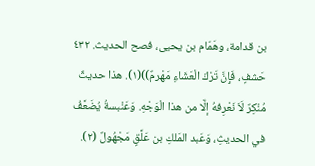بن قدامة، وهَمّام بن يحيى، فصح الحديث. ٤٣٢ حَشفٍ، فَإِنَّ تَرْكَ الْعَشَاءِ مَهْرمٌ))(١). هذا حديثٌ مُنْكِرٌ لَاَ نَعْرِفهُ إلَّا من هذا الْوَجْهِ. وَعَنْبسةُ يُضَعَّفُ في الحديثِ، وَعَبد المَلكِ بن عَلَّقٍ مَجْهُولٌ (٢).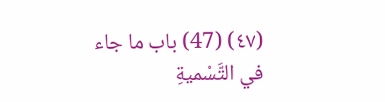(٤٧) (47) باب ما جاء في التَّسْميةِ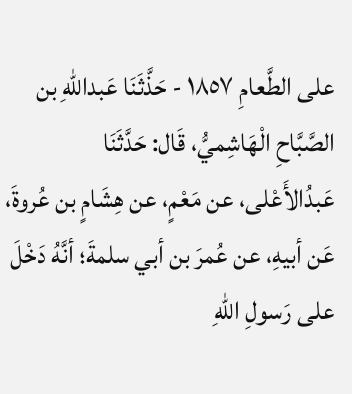على الطَّعامِ ١٨٥٧ - حَذَّثَنَا عَبداللهِ بن الصَّبَّاحِ الْهَاشِميُّ، قَال: حَدَّثَنَا عَبدُالأَعْلى، عن مَعْمٍ، عن هِشَامٍ بن عُروةَ، عَن أبيهِ، عن عُمرَ بن أبي سلمةَ؛ أنَّهُ دَخْلَ على رَسولِ اللهِ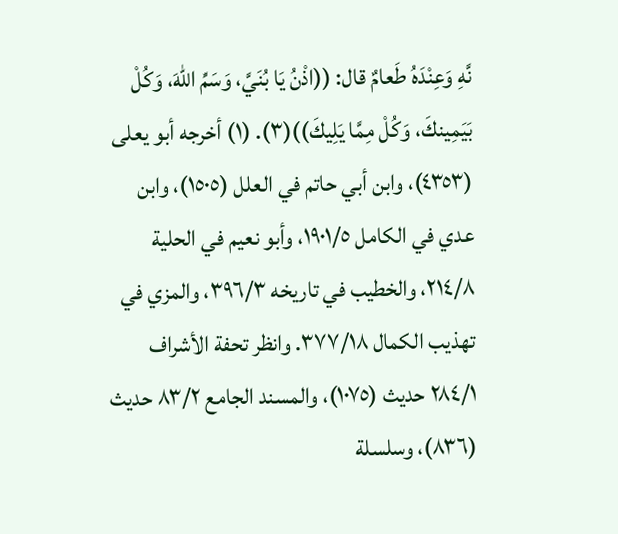نَّهِ وَعِنْدَهُ طَعامٌ قال: ((اذْنُ يَا بُنَيَّ، وَسَمِّ اللهَ، وَكُلْ بَيَمِينكَ، وَكُلْ مِمَّا يَلِيكَ))(٣). (١) أخرجه أبو يعلى (٤٣٥٣)، وابن أبي حاتم في العلل (١٥٠٥)، وابن عدي في الكامل ١٩٠١/٥، وأبو نعيم في الحلية ٢١٤/٨، والخطيب في تاريخه ٣٩٦/٣، والمزي في تهذيب الكمال ٣٧٧/١٨. وانظر تحفة الأشراف ٢٨٤/١ حديث (١٠٧٥)، والمسند الجامع ٨٣/٢ حديث (٨٣٦)، وسلسلة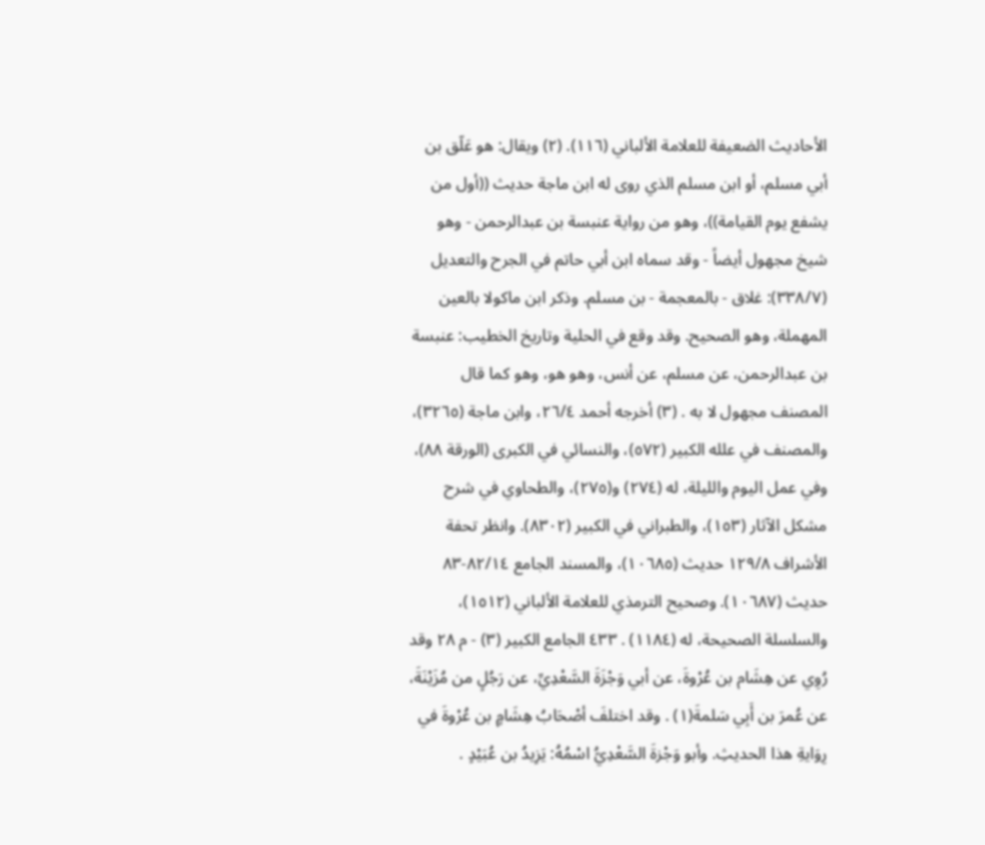الأحاديث الضعيفة للعلامة الألباني (١١٦). (٢) ويقال: هو عَلّق بن أبي مسلم، أو ابن مسلم الذي روى له ابن ماجة حديث ((أول من يشفع يوم القيامة))، وهو من رواية عنبسة بن عبدالرحمن - وهو شيخ مجهول أيضاً - وقد سماه ابن أبي حاتم في الجرح والتعديل (٣٣٨/٧): غلاق - بالمعجمة - بن مسلم. وذكر ابن ماكولا بالعين المهملة، وهو الصحيح. وقد وقع في الحلية وتاريخ الخطيب: عنبسة بن عبدالرحمن، عن مسلم، عن أنس، وهو هو، وهو كما قال المصنف مجهول لا به . (٣) أخرجه أحمد ٢٦/٤، وابن ماجة (٣٢٦٥)، والمصنف في علله الكبير (٥٧٢)، والنسائي في الكبرى (الورقة ٨٨)، وفي عمل اليوم والليلة، له (٢٧٤) و(٢٧٥)، والطحاوي في شرح مشكل الآثار (١٥٣)، والطبراني في الكبير (٨٣٠٢). وانظر تحفة الأشراف ١٢٩/٨ حديث (١٠٦٨٥)، والمسند الجامع ٨٢/١٤-٨٣ حديث (١٠٦٨٧). وصحيح الترمذي للعلامة الألباني (١٥١٢)، والسلسلة الصحيحة، له (١١٨٤) . ٤٣٣ الجامع الكبير (٣) - م ٢٨ وقد رُوِي عن هِشَام بن عُرْوةَ، عن أبي وَجْزَةَ السَّعْدِيِّ، عن رَجُلٍ من مُزَيْنَةَ، عن عُمرَ بن أَبِي سَلمةَ(١) . وقد اختلفَ أصْحَابُ هِشَامٍ بن عُرْوةَ في رِوَايةِ هذا الحديثِ. وأبو وَجْزةَ السَّعْدِيُّ اسْمُهُ: يَزِيدُ بن عُبَيْدٍ .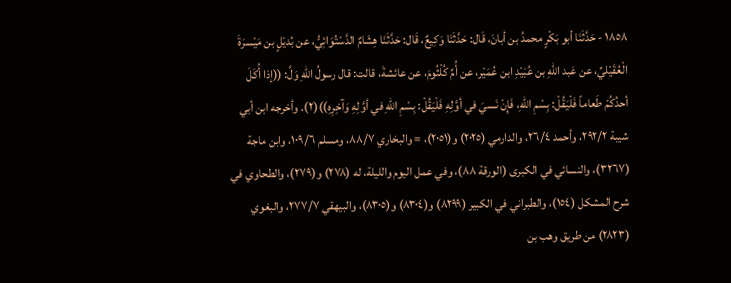١٨٥٨ - حَدَّثَنَا أبو بَكْرٍ محمدُ بن أبانَ، قَال: حَدَّثَنَا وَكِيعٌ، قَال: حَدَّثَنَا هِشَامٌ الدَّسْتُوَائِيُّ، عن بُديْلٍ بن مَيْسرَةَ الْعُقَيْليِّ، عن عَبد اللهِ بن عُبَيْدِ ابن عُمَيْر، عن أُمِّ كُلْثُومَ، عن عائشةَ، قالت: قال رسولُ اللهِ وَلَّ: ((إذا أُكَلَ أحدُكُمْ طَعاماً فَلْيَقُلْ: بِسْمِ اللهِ، فَإِنْ نَسيَ في أوَّلِهِ فَلْيَقُلْ: بِسْمِ اللهِ في أوَّلِهِ وَآخِرِهِ))(٢). وأخرجه ابن أبي شيبة ٢٩٢/٢، وأحمد ٢٦/٤، والدارمي (٢٠٢٥) و(٢٠٥١)، = والبخاري ٨٨/٧، ومسلم ١٠٩/٦، وابن ماجة (٣٢٦٧)، والنسائي في الكبرى (الورقة ٨٨)، وفي عمل اليوم والليلة، له (٢٧٨) و(٢٧٩)، والطحاوي في شرح المشكل (١٥٤)، والطبراني في الكبير (٨٢٩٩) و(٨٣٠٤) و(٨٣٠٥)، والبيهقي ٢٧٧/٧، والبغوي (٢٨٢٣) من طريق وهب بن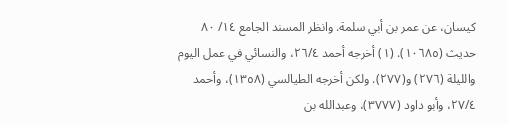كيسان، عن عمر بن أبي سلمة. وانظر المسند الجامع ١٤/ ٨٠ حديث (١٠٦٨٥). (١) أخرجه أحمد ٢٦/٤، والنسائي في عمل اليوم والليلة (٢٧٦) و(٢٧٧). ولكن أخرجه الطيالسي (١٣٥٨)، وأحمد ٢٧/٤، وأبو داود (٣٧٧٧)، وعبدالله بن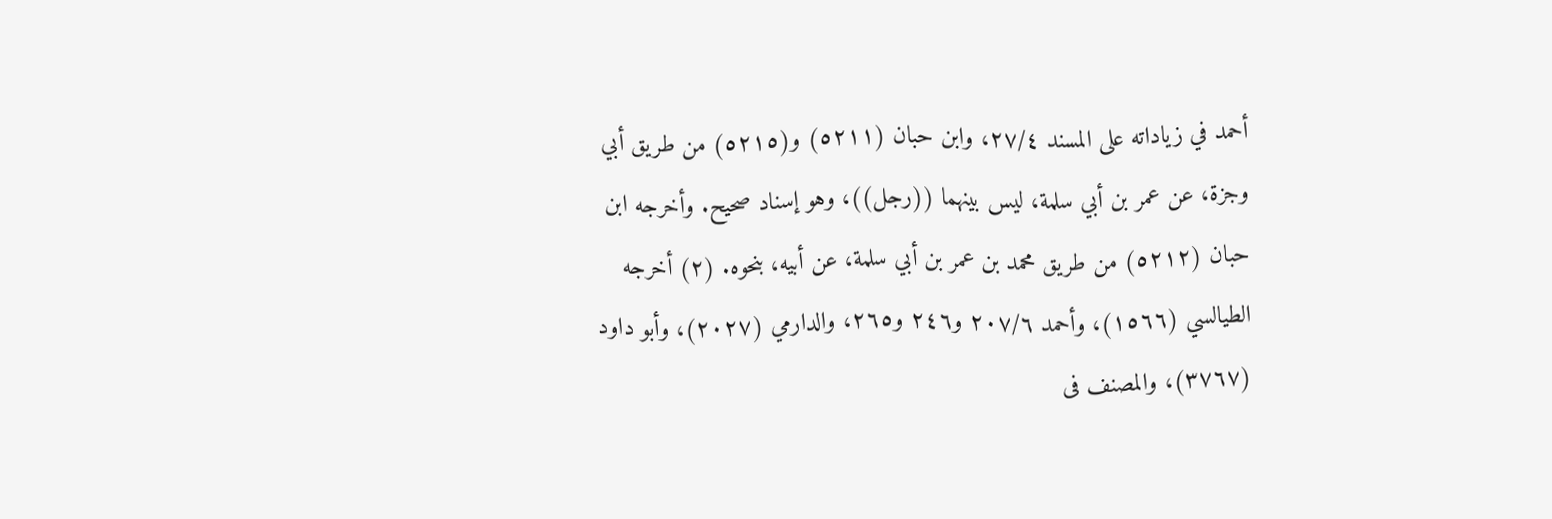أحمد في زياداته على المسند ٢٧/٤، وابن حبان (٥٢١١) و(٥٢١٥) من طريق أبي وجزة، عن عمر بن أبي سلمة، ليس بينهما ((رجل))، وهو إسناد صحيح. وأخرجه ابن حبان (٥٢١٢) من طريق محمد بن عمر بن أبي سلمة، عن أبيه، بنحوه. (٢) أخرجه الطيالسي (١٥٦٦)، وأحمد ٢٠٧/٦ و٢٤٦ و٢٦٥، والدارمي (٢٠٢٧)، وأبو داود (٣٧٦٧)، والمصنف فى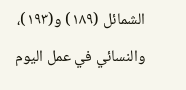الشمائل (١٨٩) و(١٩٣)، والنسائي في عمل اليوم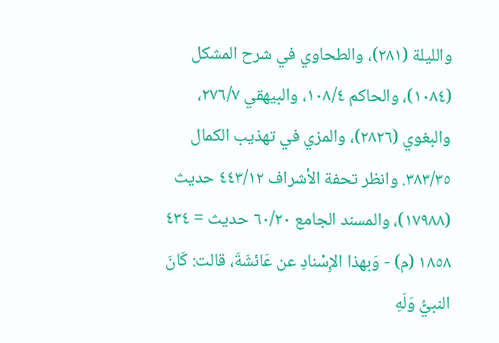والليلة (٢٨١)، والطحاوي في شرح المشكل (١٠٨٤)، والحاكم ١٠٨/٤، والبيهقي ٢٧٦/٧، والبغوي (٢٨٢٦)، والمزي في تهذيب الكمال ٣٨٣/٣٥. وانظر تحفة الأشراف ٤٤٣/١٢ حديث (١٧٩٨٨)، والمسند الجامع ٦٠/٢٠ حديث = ٤٣٤ ١٨٥٨ (م) - وَبهذا الإِسْنادِ عن عَائشَةَ، قالت: كَانَ النبيُّ وَلَهِ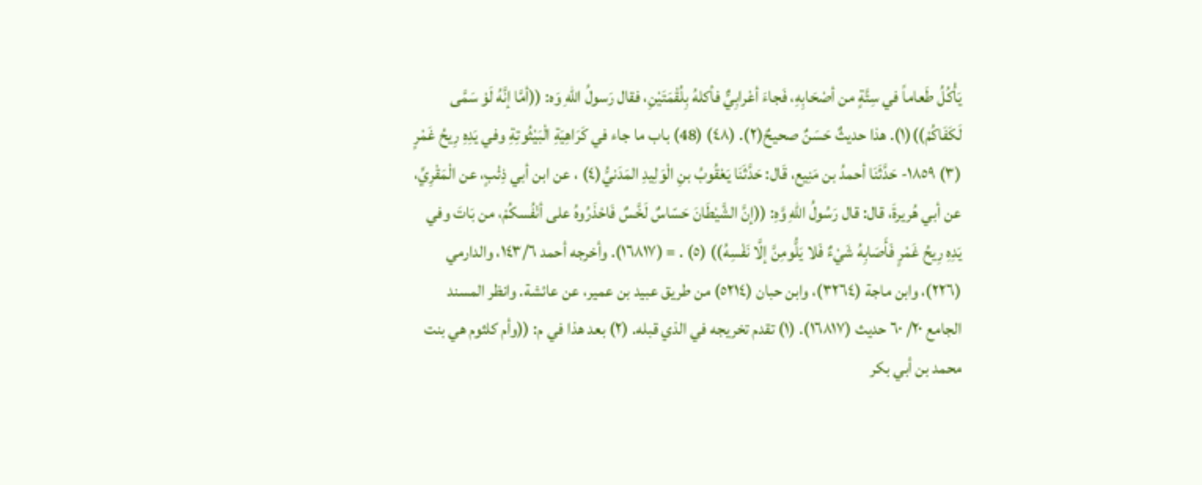يَأْكُلُ طَعاماً في سِتَّةٍ من أصْحَابِهِ، فَجاءَ أعْرابِيٌّ فأكلهُ بِلُقْمَتَيْنِ، فقال رَسولُ اللهِ وَه: ((أمَّا إنَّهُ لَوْ سَمَّى لَكَفَاكُمْ))(١). هذا حديثٌ حَسَنٌ صحيحٌ(٢). (٤٨) (48) باب ما جاء في كَرَاهِيَةِ الْبَيْثُوتِةِ وفي يَدِهِ رِيحُ غَمْرٍ (٣) ١٨٥٩- حَدَّثَنَا أحمدُ بن مَنِيع، قَال: حَدَّثَنَا يَعْقُوبُ بنِ الْوَلِيدِ المَدَنيُّ(٤) ، عن ابن أبي ذِئْبٍ، عن الْمَقْرِيِّ، عن أبي هُريرةَ، قال: قال رَسُولُ اللهِ وَّهِ: ((إنَّ الشَّيْطَانَ حَسّاسٌ لَخَّسٌ فَاحْذَرُوهُ على أنْفُسكُمْ، من بَاتَ وفي يَدِهِ رِيحُ غَمْرٍ فَأَصَابِهُ شَيْءٌ فَلا يَلُّومِنَّ إلَّا نَفْسِهُ)) (٥) . = (١٦٨١٧). وأخرجه أحمد ١٤٣/٦، والدارمي (٢٢٦)، وابن ماجة (٣٢٦٤)، وابن حبان (٥٢١٤) من طريق عبيد بن عمير، عن عائشة. وانظر المسند الجامع ٢٠/ ٦٠ حديث (١٦٨١٧). (١) تقدم تخريجه في الذي قبله. (٢) بعد هذا في م: ((وأم كلثوم هي بنت محمد بن أبي بكر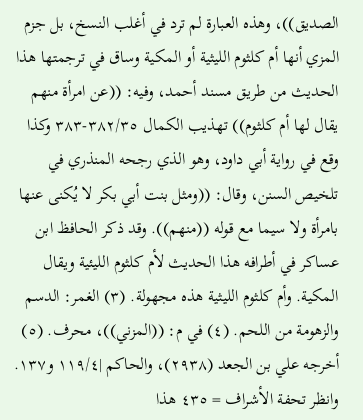الصديق))، وهذه العبارة لم ترد في أغلب النسخ، بل جزم المزي أنها أم كلثوم الليثية أو المكية وساق في ترجمتها هذا الحديث من طريق مسند أحمد، وفيه: ((عن امرأة منهم يقال لها أم كلثوم)) تهذيب الكمال ٣٨٢/٣٥-٣٨٣ وكذا وقع في رواية أبي داود، وهو الذي رجحه المنذري في تلخيص السنن، وقال: ((ومثل بنت أبي بكر لا يُكنى عنها بامرأة ولا سيما مع قوله ((منهم)). وقد ذكر الحافظ ابن عساكر في أطرافه هذا الحديث لأم كلثوم الليئية ويقال المكية. وأم كلثوم الليثية هذه مجهولة. (٣) الغمر: الدسم والزهومة من اللحم. (٤) في م: ((المزني))، محرف. (٥) أخرجه علي بن الجعد (٢٩٣٨)، والحاكم |١١٩/٤ و١٣٧. وانظر تحفة الأشراف = ٤٣٥ هذا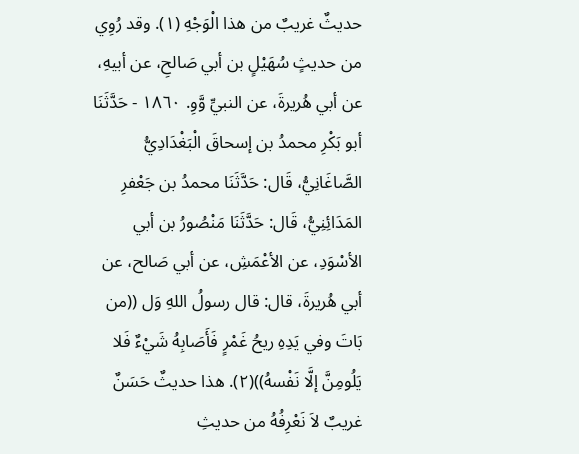حديثٌ غريبٌ من هذا الْوَجْهِ (١). وقد رُوِي من حديثٍ سُهَيْلٍ بن أبي صَالحِ، عن أبيهِ، عن أبي هُريرةَ، عن النبيِّ وَّوِ. ١٨٦٠ - حَدَّثَنَا أبو بَكْرِ محمدُ بن إسحاقَ الْبَغْدَادِيُّ الصَّاغَانِيُّ، قَال: حَدَّثَنَا محمدُ بن جَعْفرِ المَدَائِنِيُّ، قَال: حَدَّثَنَا مَنْصُورُ بن أبي الأسْوَدِ، عن الأعْمَشِ، عن أبي صَالح، عن أبي هُريرةَ، قال: قال رسولُ اللهِ وَل ((من بَاتَ وفي يَدِهِ ريحُ غَمْرٍ فَأَصَابِهُ شَيْءٌ فَلا يَلُومِنَّ إلَّا نَفْسهُ))(٢). هذا حديثٌ حَسَنٌ غريبٌ لاَ نَعْرِفُهُ من حديثِ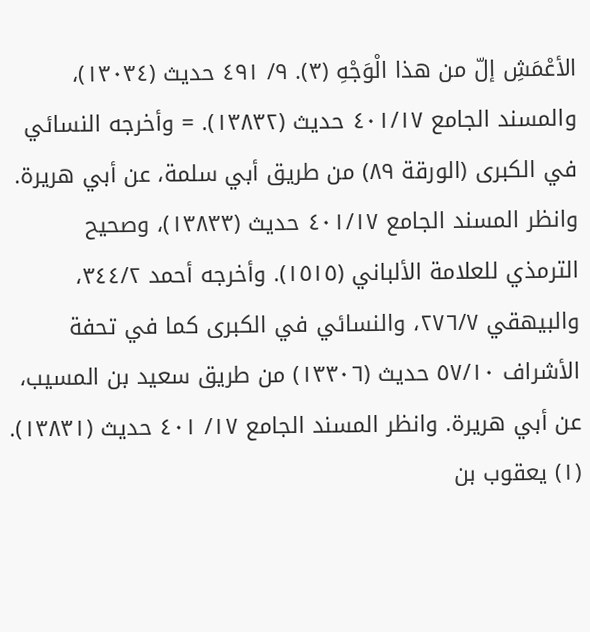الأعْمَشِ إلّ من هذا الْوَجْهِ (٣). ٩/ ٤٩١ حديث (١٣٠٣٤)، والمسند الجامع ٤٠١/١٧ حديث (١٣٨٣٢). = وأخرجه النسائي في الكبرى (الورقة ٨٩) من طريق أبي سلمة، عن أبي هريرة. وانظر المسند الجامع ٤٠١/١٧ حديث (١٣٨٣٣)، وصحيح الترمذي للعلامة الألباني (١٥١٥). وأخرجه أحمد ٣٤٤/٢، والبيهقي ٢٧٦/٧، والنسائي في الكبرى كما في تحفة الأشراف ٥٧/١٠ حديث (١٣٣٠٦) من طريق سعيد بن المسيب، عن أبي هريرة. وانظر المسند الجامع ١٧/ ٤٠١ حديث (١٣٨٣١). (١) يعقوب بن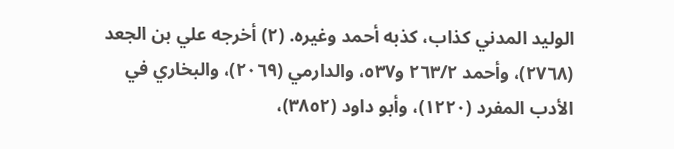الوليد المدني كذاب، كذبه أحمد وغيره. (٢) أخرجه علي بن الجعد (٢٧٦٨)، وأحمد ٢٦٣/٢ و٥٣٧، والدارمي (٢٠٦٩)، والبخاري في الأدب المفرد (١٢٢٠)، وأبو داود (٣٨٥٢)،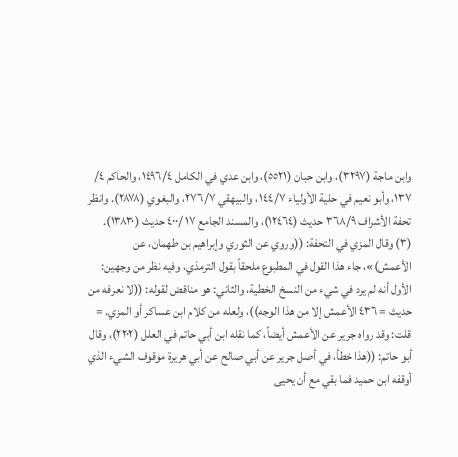وابن ماجة (٣٢٩٧)، وابن حبان (٥٥٢١)، وابن عدي في الكامل ١٤٩٦/٤، والحاكم ٤/ ١٣٧، وأبو نعيم في حلية الأولياء ١٤٤/٧، والبيهقي ٢٧٦/٧، والبغوي (٢٨٧٨). وانظر تحفة الأشراف ٣٦٨/٩ حديث (١٢٤٦٤)، والمسند الجامع ١٧ /٤٠٠ حديث (١٣٨٣٠). (٣) وقال المزي في التحفة: ((وروي عن الثوري وإبراهيم بن طهمان، عن الأعمش)»، جاء هذا القول في المطبوع ملحقاً بقول الترمذي، وفيه نظر من وجهين: الأول أنه لم يرد في شيء من النسخ الخطية، والثاني: هو مناقض لقوله: ((لا نعرفه من حديث = ٤٣٦ الأعمش إلا من هذا الوجه))، ولعله من كلام ابن عساكر أو المزي. = قلت: وقد رواه جرير عن الأعمش أيضاً، كما نقله ابن أبي حاتم في العلل (٢٢٠٢)، وقال أبو حاتم: ((هذا خطأ، في أصل جرير عن أبي صالح عن أبي هريرة موقوف الشيء الذي أوقفه ابن حميد فما بقي مع أن يحيى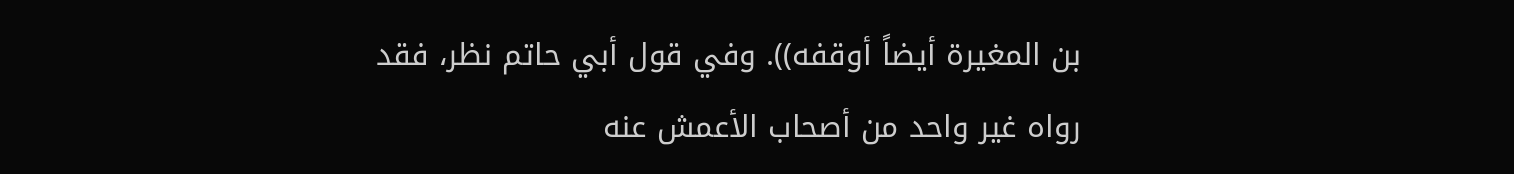بن المغيرة أيضاً أوقفه)). وفي قول أبي حاتم نظر، فقد رواه غير واحد من أصحاب الأعمش عنه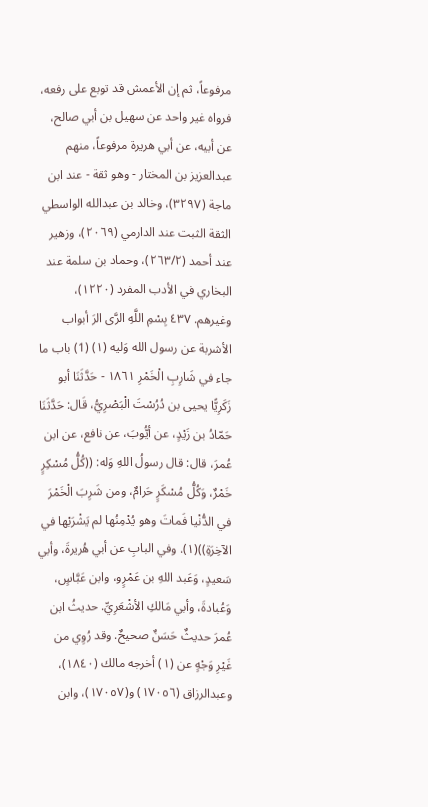مرفوعاً، ثم إن الأعمش قد توبع على رفعه، فرواه غير واحد عن سهيل بن أبي صالح، عن أبيه، عن أبي هريرة مرفوعاً، منهم عبدالعزيز بن المختار - وهو ثقة - عند ابن ماجة (٣٢٩٧)، وخالد بن عبدالله الواسطي الثقة الثبت عند الدارمي (٢٠٦٩)، وزهير عند أحمد (٢٦٣/٢)، وحماد بن سلمة عند البخاري في الأدب المفرد (١٢٢٠)، وغيرهم. ٤٣٧ بِسْمِ اللَّهِ الرَّى الرَ أبواب الأشربة عن رسول الله وَليه (١) (1) باب ما جاء في شَارِبِ الْخَمْرِ ١٨٦١ - حَدَّثَنَا أبو زَكَرِيًّا يحيى بن دُرُسْتَ الْبَصْرِيُّ، قَال: حَدَّثَنَا حَمّادُ بن زَيْدٍ، عن أيُّوبَ، عن نافع، عن ابن عُمرَ، قال: قال رسولُ اللهِ وَله: ((كُلُّ مُسْكِرٍ خَمْرٌ، وَكُلُّ مُسْكَرٍ حَرامٌ، ومن شَرِبَ الْخَمْرَ في الدُّنْيا فَماتَ وهو يُدْمِنُها لم يَشْرَبْها في الآخِرَةِ))(١). وفي البابِ عن أبي هُريرةَ، وأبي سَعيدٍ، وَعَبد اللهِ بن عَمْرٍو، وابن عَبَّاسٍ، وَعُبادةَ، وأبي مَالكِ الأشْعَرِيِّ. حديثُ ابن عُمرَ حديثٌ حَسَنٌ صحيحٌ. وقد رُوِي من غَيْرِ وَجْهٍ عن (١) أخرجه مالك (١٨٤٠)، وعبدالرزاق (١٧٠٥٦) و(١٧٠٥٧)، وابن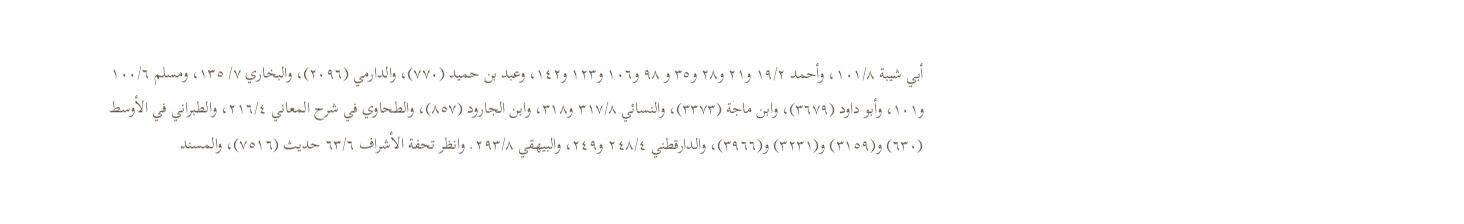أبي شيبة ١٠١/٨، وأحمد ١٩/٢ و٢١ و٢٨ و٣٥ و ٩٨ و١٠٦ و١٢٣ و١٤٢، وعبد بن حميد (٧٧٠)، والدارمي (٢٠٩٦)، والبخاري ٧/ ١٣٥، ومسلم ١٠٠/٦ و١٠١، وأبو داود (٣٦٧٩)، وابن ماجة (٣٣٧٣)، والنسائي ٣١٧/٨ و٣١٨، وابن الجارود (٨٥٧)، والطحاوي في شرح المعاني ٢١٦/٤، والطبراني في الأوسط (٦٣٠) و(٣١٥٩) و(٣٢٣١) و(٣٩٦٦)، والدارقطني ٢٤٨/٤ و٢٤٩، والبيهقي ٢٩٣/٨. وانظر تحفة الأشراف ٦٣/٦ حديث (٧٥١٦)، والمسند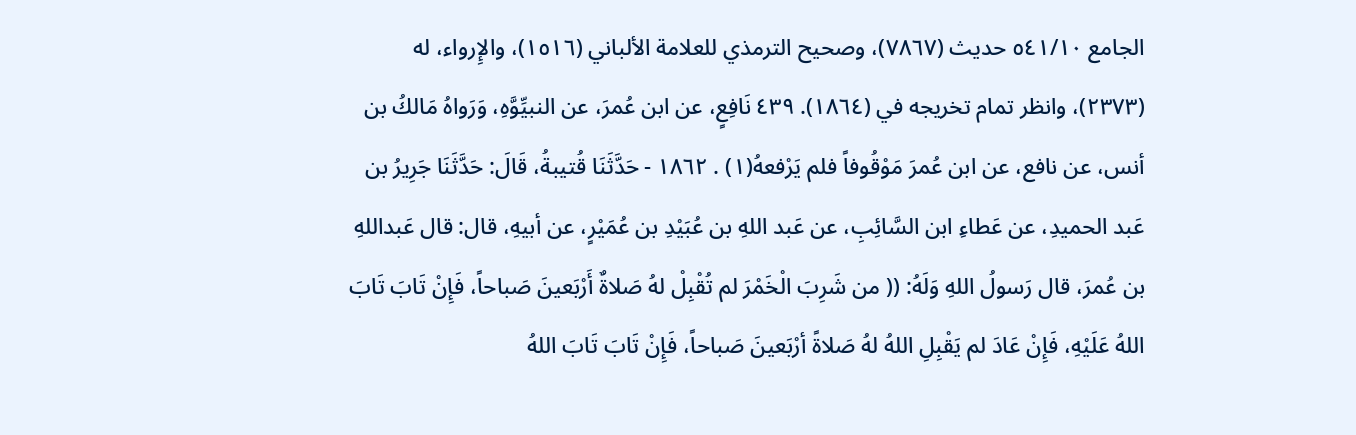الجامع ٥٤١/١٠ حديث (٧٨٦٧)، وصحيح الترمذي للعلامة الألباني (١٥١٦)، والإِرواء، له (٢٣٧٣)، وانظر تمام تخريجه في (١٨٦٤). ٤٣٩ نَافِعٍ، عن ابن عُمرَ، عن النبيِّوَّهِ، وَرَواهُ مَالكُ بن أنس، عن نافع، عن ابن عُمرَ مَوْقُوفاً فلم يَرْفعهُ(١) . ١٨٦٢ - حَدَّثَنَا قُتيبةُ، قَالَ: حَدَّثَنَا جَرِيرُ بن عَبد الحميدِ، عن عَطاءِ ابن السَّائِبِ، عن عَبد اللهِ بن عُبَيْدِ بن عُمَيْرٍ، عن أبيهِ، قال: قال عَبداللهِ بن عُمرَ، قال رَسولُ اللهِ وَلَهُ: (( من شَرِبَ الْخَمْرَ لم تُقْبِلْ لهُ صَلاةٌ أَرْبَعينَ صَباحاً، فَإِنْ تَابَ تَابَ اللهُ عَلَيْهِ، فَإِنْ عَادَ لم يَقْبِلِ اللهُ لهُ صَلاةً أرْبَعينَ صَباحاً، فَإِنْ تَابَ تَابَ اللهُ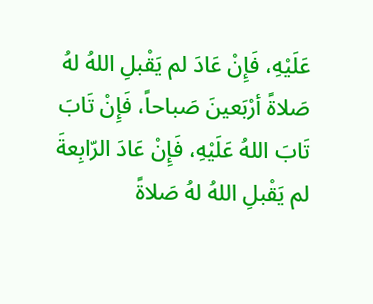عَلَيْهِ، فَإِنْ عَادَ لم يَقْبلِ اللهُ لهُ صَلاةً أرْبَعينَ صَباحاً، فَإِنْ تَابَ تَابَ اللهُ عَلَيْهِ، فَإِنْ عَادَ الرّابِعةَ لم يَقْبلِ اللهُ لهُ صَلاةً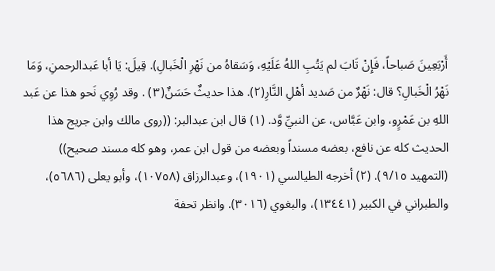أَرْبَعِينَ صَباحاً، فَإِنْ تَابَ لم يَتُبِ اللهُ عَلَيْهِ، وَسَقاهُ من نَهْرِ الْخَبالِ). قِيلَ: يَا أبا عَبدالرحمنِ، وَمَا نَهْرُ الْخَبالِ؟ قال: نَهْرٌ من صَديد أهْلِ النَّارِ(٢). هذا حديثٌ حَسَنٌ(٣) . وقد رُوِي نَحو هذا عن عَبد اللهِ بن عَمْرٍو، وابن عَبَّاس، عن النبيِّ وَّد. (١) قال ابن عبدالبر: ((روى مالك وابن جريج هذا الحديث كله عن نافع، بعضه مسنداً وبعضه من قول ابن عمر، وهو كله مسند صحيح)) (التمهيد ٩/١٥). (٢) أخرجه الطيالسي (١٩٠١)، وعبدالرزاق (١٠٧٥٨)، وأبو يعلى (٥٦٨٦)، والطبراني في الكبير (١٣٤٤١)، والبغوي (٣٠١٦). وانظر تحفة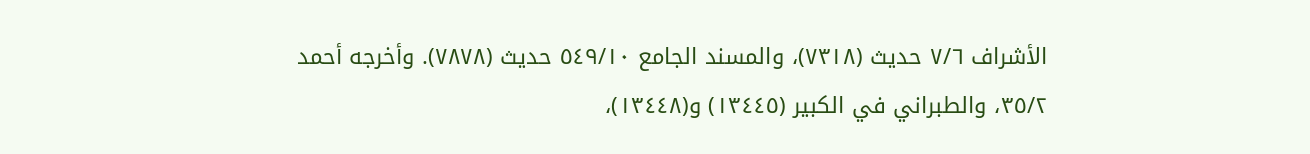الأشراف ٧/٦ حديث (٧٣١٨)، والمسند الجامع ٥٤٩/١٠ حديث (٧٨٧٨). وأخرجه أحمد ٣٥/٢، والطبراني في الكبير (١٣٤٤٥) و(١٣٤٤٨)،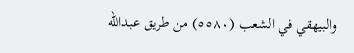والبيهقي في الشعب (٥٥٨٠) من طريق عبدالله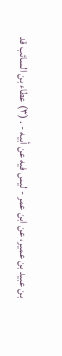بن عبيد بن عمير، عن ابن عمر - ليس فيه عن أبيه - . (٣) عطاء بن السائب قد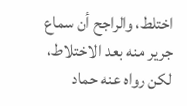اختلط، والراجح أن سماع جرير منه بعد الاختلاط، لكن رواه عنه حماد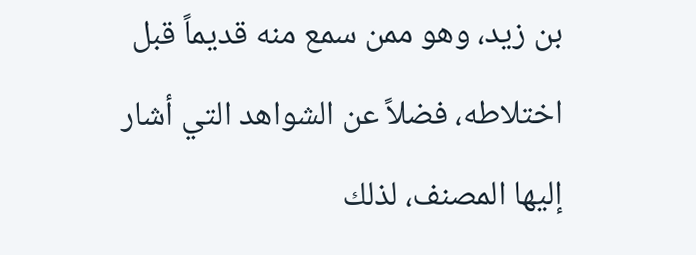بن زيد، وهو ممن سمع منه قديماً قبل اختلاطه، فضلاً عن الشواهد التي أشار إليها المصنف، لذلك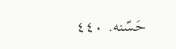حَسّنه. ٤٤٠